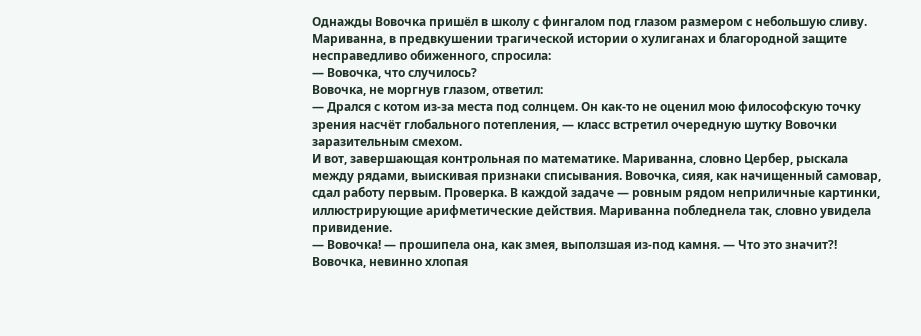Однажды Вовочка пришёл в школу с фингалом под глазом размером с небольшую сливу. Мариванна, в предвкушении трагической истории о хулиганах и благородной защите несправедливо обиженного, спросила:
— Вовочка, что случилось?
Вовочка, не моргнув глазом, ответил:
— Дрался с котом из-за места под солнцем. Он как-то не оценил мою философскую точку зрения насчёт глобального потепления, — класс встретил очередную шутку Вовочки заразительным смехом.
И вот, завершающая контрольная по математике. Мариванна, словно Цербер, рыскала между рядами, выискивая признаки списывания. Вовочка, сияя, как начищенный самовар, сдал работу первым. Проверка. В каждой задаче — ровным рядом неприличные картинки, иллюстрирующие арифметические действия. Мариванна побледнела так, словно увидела привидение.
— Вовочка! — прошипела она, как змея, выползшая из-под камня. — Что это значит?!
Вовочка, невинно хлопая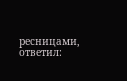ресницами, ответил: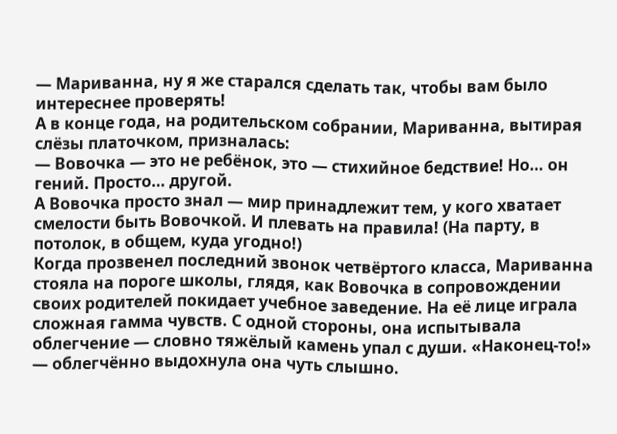— Мариванна, ну я же старался сделать так, чтобы вам было интереснее проверять!
А в конце года, на родительском собрании, Мариванна, вытирая слёзы платочком, призналась:
— Вовочка — это не ребёнок, это — стихийное бедствие! Но… он гений. Просто… другой.
А Вовочка просто знал — мир принадлежит тем, у кого хватает смелости быть Вовочкой. И плевать на правила! (На парту, в потолок, в общем, куда угодно!)
Когда прозвенел последний звонок четвёртого класса, Мариванна стояла на пороге школы, глядя, как Вовочка в сопровождении своих родителей покидает учебное заведение. На её лице играла сложная гамма чувств. С одной стороны, она испытывала облегчение — словно тяжёлый камень упал с души. «Наконец-то!» — облегчённо выдохнула она чуть слышно.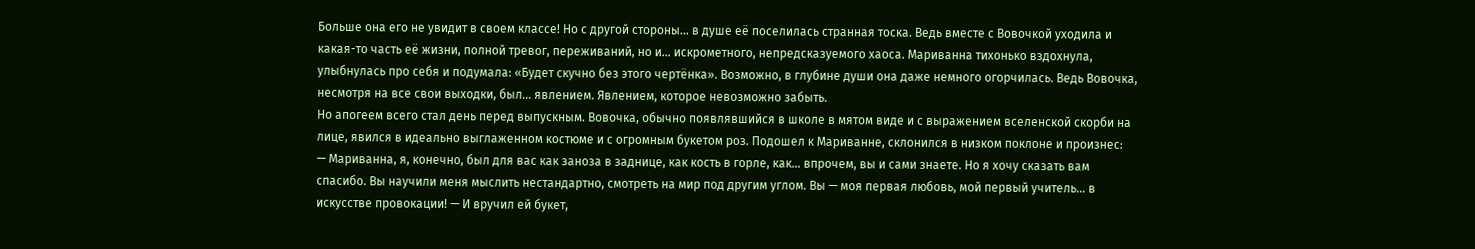Больше она его не увидит в своем классе! Но с другой стороны… в душе её поселилась странная тоска. Ведь вместе с Вовочкой уходила и какая-то часть её жизни, полной тревог, переживаний, но и… искрометного, непредсказуемого хаоса. Мариванна тихонько вздохнула, улыбнулась про себя и подумала: «Будет скучно без этого чертёнка». Возможно, в глубине души она даже немного огорчилась. Ведь Вовочка, несмотря на все свои выходки, был… явлением. Явлением, которое невозможно забыть.
Но апогеем всего стал день перед выпускным. Вовочка, обычно появлявшийся в школе в мятом виде и с выражением вселенской скорби на лице, явился в идеально выглаженном костюме и с огромным букетом роз. Подошел к Мариванне, склонился в низком поклоне и произнес:
— Мариванна, я, конечно, был для вас как заноза в заднице, как кость в горле, как… впрочем, вы и сами знаете. Но я хочу сказать вам спасибо. Вы научили меня мыслить нестандартно, смотреть на мир под другим углом. Вы — моя первая любовь, мой первый учитель… в искусстве провокации! — И вручил ей букет,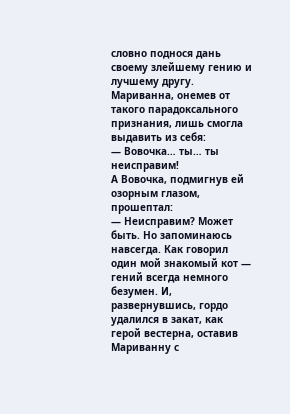словно поднося дань своему злейшему гению и лучшему другу.
Мариванна, онемев от такого парадоксального признания, лишь смогла выдавить из себя:
— Вовочка… ты… ты неисправим!
А Вовочка, подмигнув ей озорным глазом, прошептал:
— Неисправим? Может быть. Но запоминаюсь навсегда. Как говорил один мой знакомый кот — гений всегда немного безумен. И, развернувшись, гордо удалился в закат, как герой вестерна, оставив Мариванну с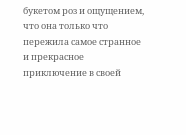букетом роз и ощущением, что она только что пережила самое странное и прекрасное приключение в своей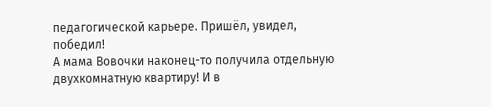педагогической карьере. Пришёл, увидел, победил!
А мама Вовочки наконец-то получила отдельную двухкомнатную квартиру! И в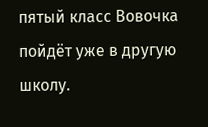пятый класс Вовочка пойдёт уже в другую школу.